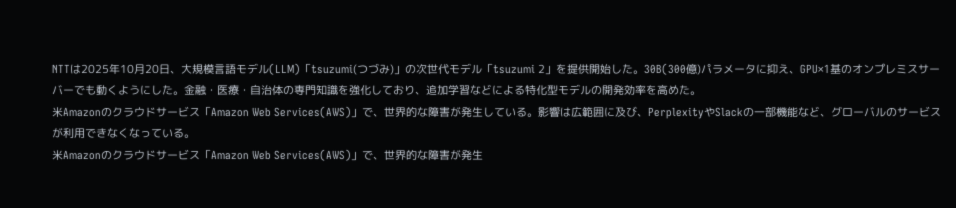NTTは2025年10月20日、大規模言語モデル(LLM)「tsuzumi(つづみ)」の次世代モデル「tsuzumi 2」を提供開始した。30B(300億)パラメータに抑え、GPU×1基のオンプレミスサーバーでも動くようにした。金融・医療・自治体の専門知識を強化しており、追加学習などによる特化型モデルの開発効率を高めた。
米Amazonのクラウドサービス「Amazon Web Services(AWS)」で、世界的な障害が発生している。影響は広範囲に及び、PerplexityやSlackの一部機能など、グローバルのサービスが利用できなくなっている。
米Amazonのクラウドサービス「Amazon Web Services(AWS)」で、世界的な障害が発生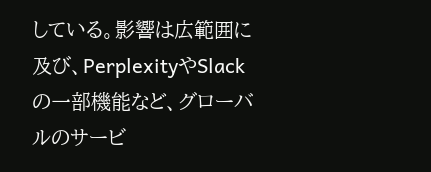している。影響は広範囲に及び、PerplexityやSlackの一部機能など、グローバルのサービ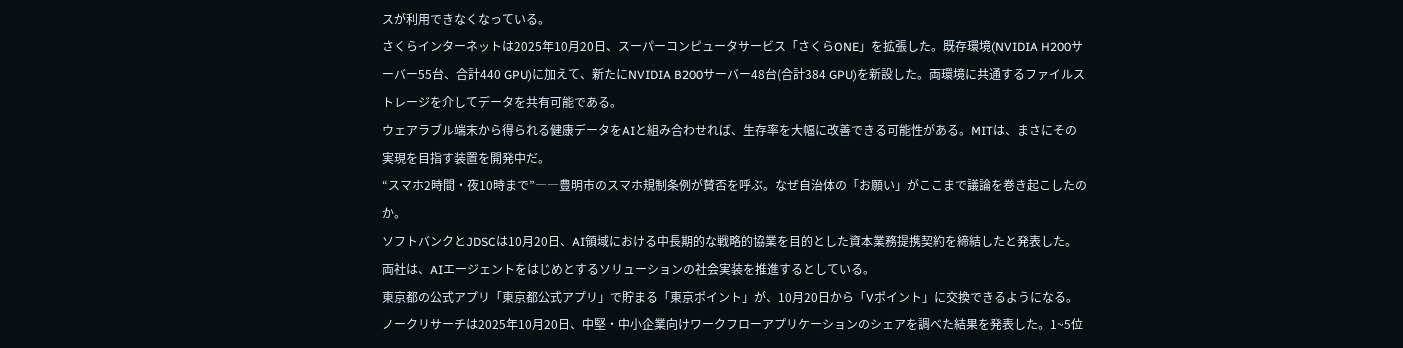スが利用できなくなっている。
さくらインターネットは2025年10月20日、スーパーコンピュータサービス「さくらONE」を拡張した。既存環境(NVIDIA H200サーバー55台、合計440 GPU)に加えて、新たにNVIDIA B200サーバー48台(合計384 GPU)を新設した。両環境に共通するファイルストレージを介してデータを共有可能である。
ウェアラブル端末から得られる健康データをAIと組み合わせれば、生存率を大幅に改善できる可能性がある。MITは、まさにその実現を目指す装置を開発中だ。
“スマホ2時間・夜10時まで”――豊明市のスマホ規制条例が賛否を呼ぶ。なぜ自治体の「お願い」がここまで議論を巻き起こしたのか。
ソフトバンクとJDSCは10月20日、AI領域における中長期的な戦略的協業を目的とした資本業務提携契約を締結したと発表した。両社は、AIエージェントをはじめとするソリューションの社会実装を推進するとしている。
東京都の公式アプリ「東京都公式アプリ」で貯まる「東京ポイント」が、10月20日から「Vポイント」に交換できるようになる。
ノークリサーチは2025年10月20日、中堅・中小企業向けワークフローアプリケーションのシェアを調べた結果を発表した。1~5位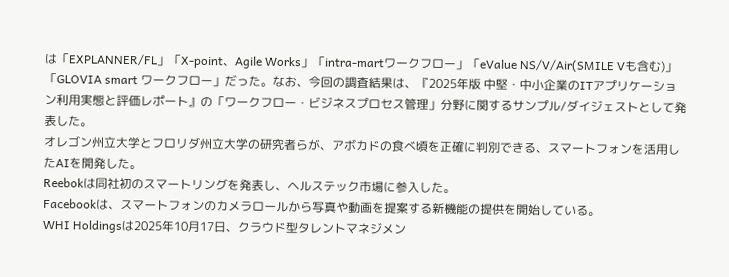は「EXPLANNER/FL」「X‐point、Agile Works」「intra‐martワークフロー」「eValue NS/V/Air(SMILE Vも含む)」「GLOVIA smart ワークフロー」だった。なお、今回の調査結果は、『2025年版 中堅・中小企業のITアプリケーション利用実態と評価レポート』の「ワークフロー・ビジネスプロセス管理」分野に関するサンプル/ダイジェストとして発表した。
オレゴン州立大学とフロリダ州立大学の研究者らが、アボカドの食べ頃を正確に判別できる、スマートフォンを活用したAIを開発した。
Reebokは同社初のスマートリングを発表し、ヘルステック市場に参入した。
Facebookは、スマートフォンのカメラロールから写真や動画を提案する新機能の提供を開始している。
WHI Holdingsは2025年10月17日、クラウド型タレントマネジメン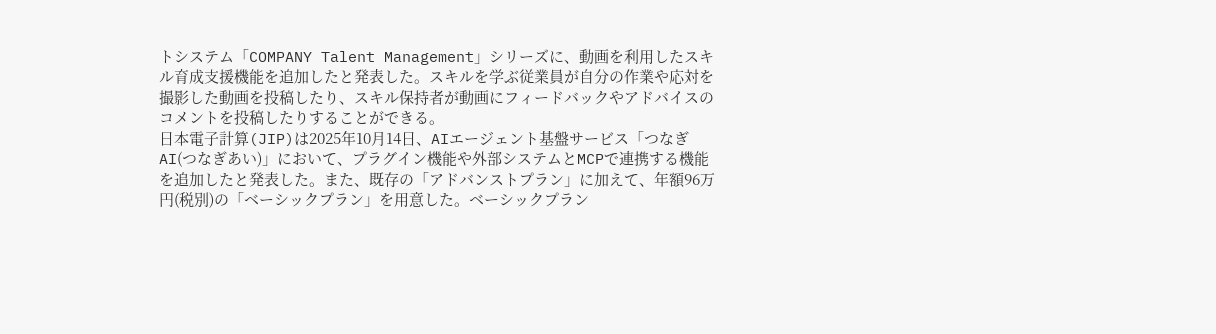トシステム「COMPANY Talent Management」シリーズに、動画を利用したスキル育成支援機能を追加したと発表した。スキルを学ぶ従業員が自分の作業や応対を撮影した動画を投稿したり、スキル保持者が動画にフィードバックやアドバイスのコメントを投稿したりすることができる。
日本電子計算(JIP)は2025年10月14日、AIエージェント基盤サービス「つなぎAI(つなぎあい)」において、プラグイン機能や外部システムとMCPで連携する機能を追加したと発表した。また、既存の「アドバンストプラン」に加えて、年額96万円(税別)の「ベーシックプラン」を用意した。ベーシックプラン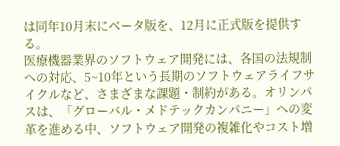は同年10月末にベータ版を、12月に正式版を提供する。
医療機器業界のソフトウェア開発には、各国の法規制への対応、5~10年という長期のソフトウェアライフサイクルなど、さまざまな課題・制約がある。オリンパスは、「グローバル・メドテックカンパニー」への変革を進める中、ソフトウェア開発の複雑化やコスト増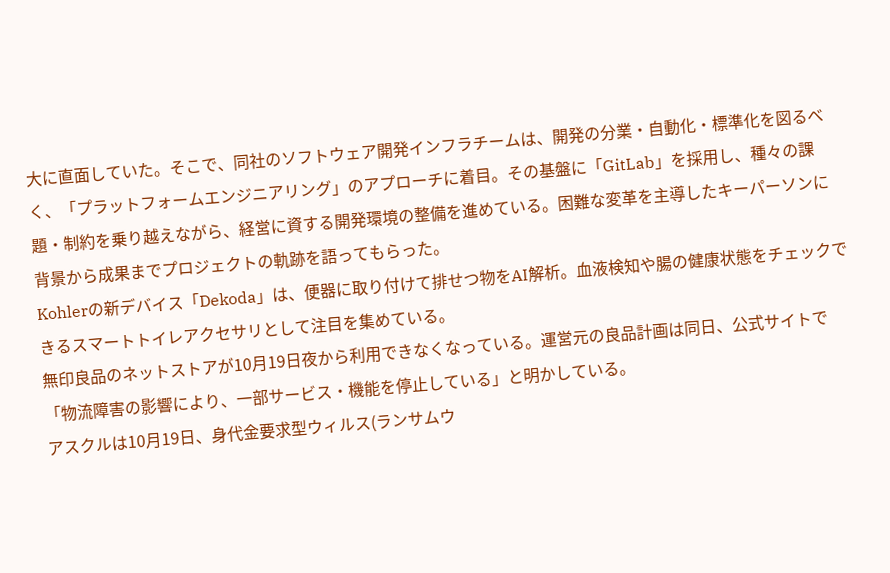大に直面していた。そこで、同社のソフトウェア開発インフラチームは、開発の分業・自動化・標準化を図るべく、「プラットフォームエンジニアリング」のアプローチに着目。その基盤に「GitLab」を採用し、種々の課題・制約を乗り越えながら、経営に資する開発環境の整備を進めている。困難な変革を主導したキーパーソンに背景から成果までプロジェクトの軌跡を語ってもらった。
Kohlerの新デバイス「Dekoda」は、便器に取り付けて排せつ物をAI解析。血液検知や腸の健康状態をチェックできるスマートトイレアクセサリとして注目を集めている。
無印良品のネットストアが10月19日夜から利用できなくなっている。運営元の良品計画は同日、公式サイトで「物流障害の影響により、一部サービス・機能を停止している」と明かしている。
アスクルは10月19日、身代金要求型ウィルス(ランサムウ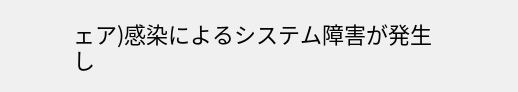ェア)感染によるシステム障害が発生し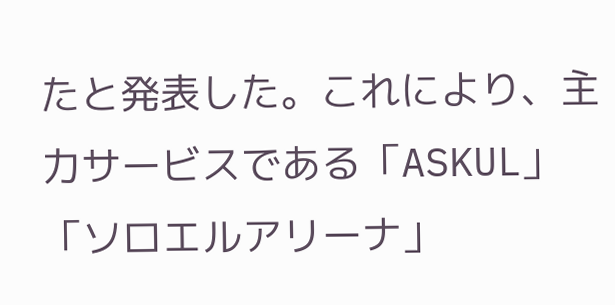たと発表した。これにより、主力サービスである「ASKUL」「ソロエルアリーナ」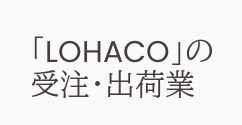「LOHACO」の受注・出荷業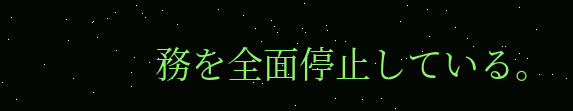務を全面停止している。